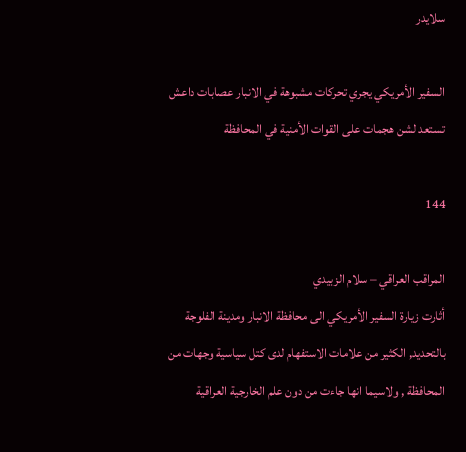سلايدر

السفير الأمريكي يجري تحركات مشبوهة في الانبار عصابات داعش تستعد لشن هجمات على القوات الأمنية في المحافظة

144

المراقب العراقي – سلام الزبيدي
أثارت زيارة السفير الأمريكي الى محافظة الانبار ومدينة الفلوجة بالتحديد, الكثير من علامات الاستفهام لدى كتل سياسية وجهات من المحافظة , ولاسيما انها جاءت من دون علم الخارجية العراقية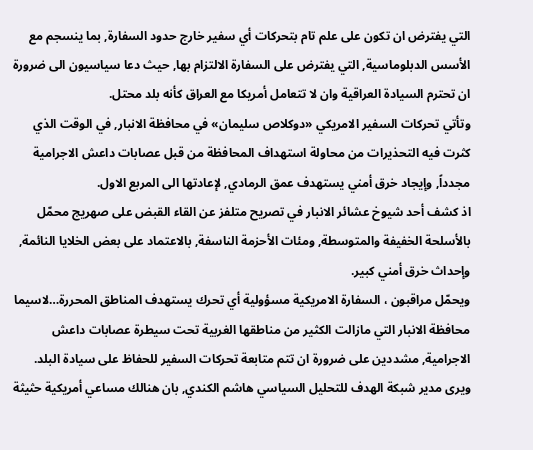التي يفترض ان تكون على علم تام بتحركات أي سفير خارج حدود السفارة, بما ينسجم مع الأسس الدبلوماسية, التي يفترض على السفارة الالتزام بها, حيث دعا سياسيون الى ضرورة ان تحترم السيادة العراقية وان لا تتعامل أمريكا مع العراق كأنه بلد محتل.
وتأتي تحركات السفير الامريكي «دوكلاص سليمان» في محافظة الانبار, في الوقت الذي كثرت فيه التحذيرات من محاولة استهداف المحافظة من قبل عصابات داعش الاجرامية مجدداً, وإيجاد خرق أمني يستهدف عمق الرمادي, لإعادتها الى المربع الاول.
اذ كشف أحد شيوخ عشائر الانبار في تصريح متلفز عن القاء القبض على صهريج محمّل بالأسلحة الخفيفة والمتوسطة, ومئات الأحزمة الناسفة, بالاعتماد على بعض الخلايا النائمة, وإحداث خرق أمني كبير.
ويحمّل مراقبون ، السفارة الامريكية مسؤولية أي تحرك يستهدف المناطق المحررة…لاسيما محافظة الانبار التي مازالت الكثير من مناطقها الغربية تحت سيطرة عصابات داعش الاجرامية, مشددين على ضرورة ان تتم متابعة تحركات السفير للحفاظ على سيادة البلد.
ويرى مدير شبكة الهدف للتحليل السياسي هاشم الكندي, بان هنالك مساعي أمريكية حثيثة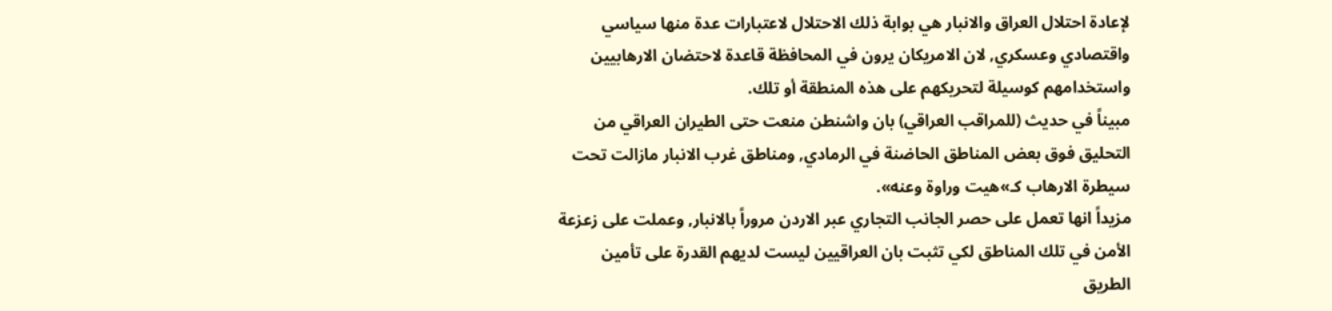لإعادة احتلال العراق والانبار هي بوابة ذلك الاحتلال لاعتبارات عدة منها سياسي واقتصادي وعسكري, لان الامريكان يرون في المحافظة قاعدة لاحتضان الارهابيين واستخدامهم كوسيلة لتحريكهم على هذه المنطقة أو تلك.
مبيناً في حديث (للمراقب العراقي) بان واشنطن منعت حتى الطيران العراقي من التحليق فوق بعض المناطق الحاضنة في الرمادي, ومناطق غرب الانبار مازالت تحت سيطرة الارهاب كـ»هيت وراوة وعنه».
مزيداً انها تعمل على حصر الجانب التجاري عبر الاردن مروراً بالانبار, وعملت على زعزعة الأمن في تلك المناطق لكي تثبت بان العراقيين ليست لديهم القدرة على تأمين الطريق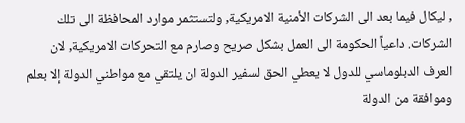, ليكال فيما بعد الى الشركات الأمنية الامريكية, ولتستثمر موارد المحافظة الى تلك الشركات. داعياً الحكومة الى العمل بشكل صريح وصارم مع التحركات الامريكية, لان العرف الدبلوماسي للدول لا يعطي الحق لسفير الدولة ان يلتقي مع مواطني الدولة إلا بعلم وموافقة من الدولة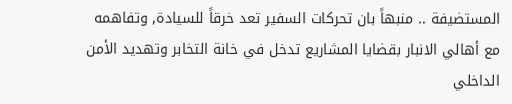المستضيفة .. منبهاً بان تحركات السفير تعد خرقاً للسيادة, وتفاهمه مع أهالي الانبار بقضايا المشاريع تدخل في خانة التخابر وتهديد الأمن الداخلي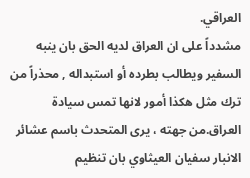العراقي.
مشدداً على ان العراق لديه الحق بان ينبه السفير ويطالب بطرده أو استبداله , محذراً من ترك مثل هكذا أمور لانها تمس سيادة العراق.من جهته ، يرى المتحدث باسم عشائر الانبار سفيان العيثاوي بان تنظيم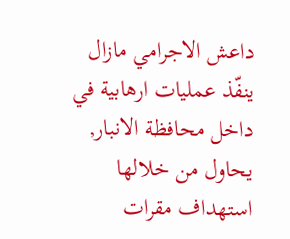داعش الاجرامي مازال ينفّذ عمليات ارهابية في داخل محافظة الانبار, يحاول من خلالها استهداف مقرات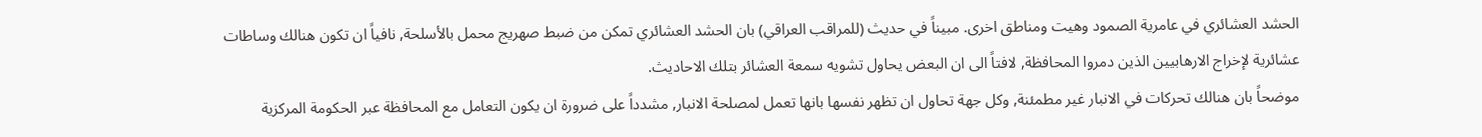الحشد العشائري في عامرية الصمود وهيت ومناطق اخرى. مبيناً في حديث (للمراقب العراقي) بان الحشد العشائري تمكن من ضبط صهريج محمل بالأسلحة, نافياً ان تكون هنالك وساطات عشائرية لإخراج الارهابيين الذين دمروا المحافظة, لافتاً الى ان البعض يحاول تشويه سمعة العشائر بتلك الاحاديث.
موضحاً بان هنالك تحركات في الانبار غير مطمئنة, وكل جهة تحاول ان تظهر نفسها بانها تعمل لمصلحة الانبار, مشدداً على ضرورة ان يكون التعامل مع المحافظة عبر الحكومة المركزية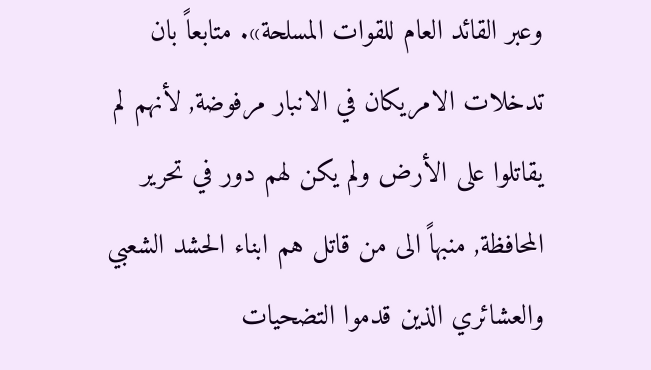وعبر القائد العام للقوات المسلحة». متابعاً بان تدخلات الامريكان في الانبار مرفوضة, لأنهم لم يقاتلوا على الأرض ولم يكن لهم دور في تحرير المحافظة, منبهاً الى من قاتل هم ابناء الحشد الشعبي والعشائري الذين قدموا التضحيات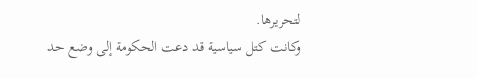لتحريرها.
وكانت كتل سياسية قد دعت الحكومة إلى وضع حد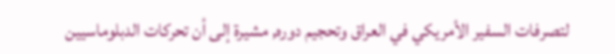لتصرفات السفير الأمريكي في العراق وتحجيم دوره, مشيرة إلى أن تحركات الدبلوماسيين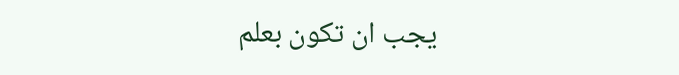يجب ان تكون بعلم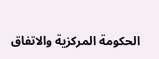الحكومة المركزية والاتفاق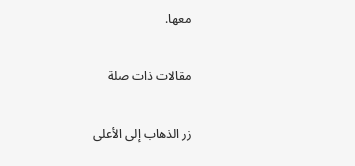معها.

مقالات ذات صلة

زر الذهاب إلى الأعلى